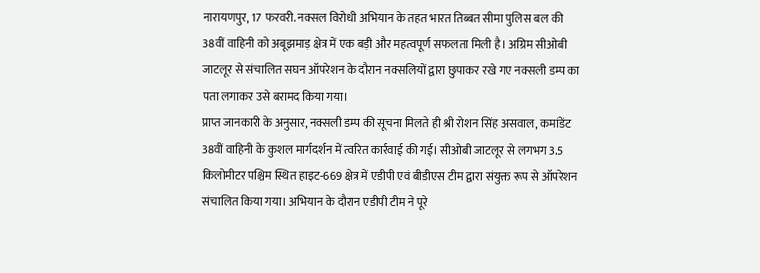नारायणपुर, 17 फरवरी. नक्सल विरोधी अभियान के तहत भारत तिब्बत सीमा पुलिस बल की 38वीं वाहिनी को अबूझमाड़ क्षेत्र में एक बड़ी और महत्वपूर्ण सफलता मिली है। अग्रिम सीओबी जाटलूर से संचालित सघन ऑपरेशन के दौरान नक्सलियों द्वारा छुपाकर रखे गए नक्सली डम्प का पता लगाकर उसे बरामद किया गया।
प्राप्त जानकारी के अनुसार, नक्सली डम्प की सूचना मिलते ही श्री रोशन सिंह असवाल, कमांडेंट 38वीं वाहिनी के कुशल मार्गदर्शन में त्वरित कार्रवाई की गई। सीओबी जाटलूर से लगभग 3.5 किलोमीटर पश्चिम स्थित हाइट-669 क्षेत्र में एडीपी एवं बीडीएस टीम द्वारा संयुक्त रूप से ऑपरेशन संचालित किया गया। अभियान के दौरान एडीपी टीम ने पूरे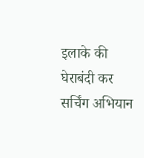इलाके की घेराबंदी कर सर्चिंग अभियान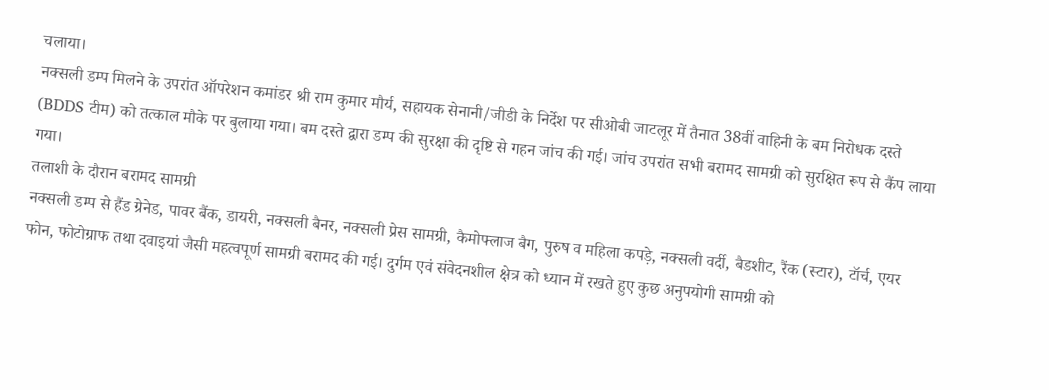चलाया।
नक्सली डम्प मिलने के उपरांत ऑपरेशन कमांडर श्री राम कुमार मौर्य, सहायक सेनानी/जीडी के निर्देश पर सीओबी जाटलूर में तैनात 38वीं वाहिनी के बम निरोधक दस्ते (BDDS टीम) को तत्काल मौके पर बुलाया गया। बम दस्ते द्वारा डम्प की सुरक्षा की दृष्टि से गहन जांच की गई। जांच उपरांत सभी बरामद सामग्री को सुरक्षित रूप से कैंप लाया गया।
तलाशी के दौरान बरामद सामग्री
नक्सली डम्प से हैंड ग्रेनेड, पावर बैंक, डायरी, नक्सली बैनर, नक्सली प्रेस सामग्री, कैमोफ्लाज बैग, पुरुष व महिला कपड़े, नक्सली वर्दी, बैडशीट, रैंक (स्टार), टॉर्च, एयर फोन, फोटोग्राफ तथा दवाइयां जैसी महत्वपूर्ण सामग्री बरामद की गई। दुर्गम एवं संवेदनशील क्षेत्र को ध्यान में रखते हुए कुछ अनुपयोगी सामग्री को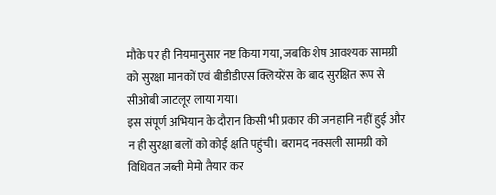मौके पर ही नियमानुसार नष्ट किया गया, जबकि शेष आवश्यक सामग्री को सुरक्षा मानकों एवं बीडीडीएस क्लियरेंस के बाद सुरक्षित रूप से सीओबी जाटलूर लाया गया।
इस संपूर्ण अभियान के दौरान किसी भी प्रकार की जनहानि नहीं हुई और न ही सुरक्षा बलों को कोई क्षति पहुंची। बरामद नक्सली सामग्री को विधिवत जब्ती मेमो तैयार कर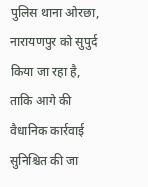पुलिस थाना ओरछा, नारायणपुर को सुपुर्द किया जा रहा है, ताकि आगे की वैधानिक कार्रवाई सुनिश्चित की जा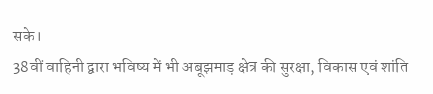सके।
38वीं वाहिनी द्वारा भविष्य में भी अबूझमाड़ क्षेत्र की सुरक्षा, विकास एवं शांति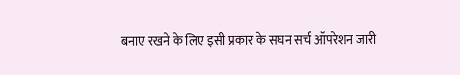बनाए रखने के लिए इसी प्रकार के सघन सर्च ऑपरेशन जारी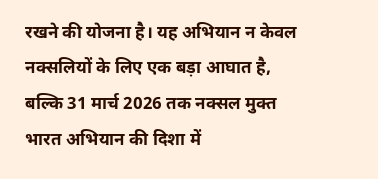रखने की योजना है। यह अभियान न केवल नक्सलियों के लिए एक बड़ा आघात है, बल्कि 31 मार्च 2026 तक नक्सल मुक्त भारत अभियान की दिशा में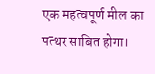एक महत्वपूर्ण मील का पत्थर साबित होगा।